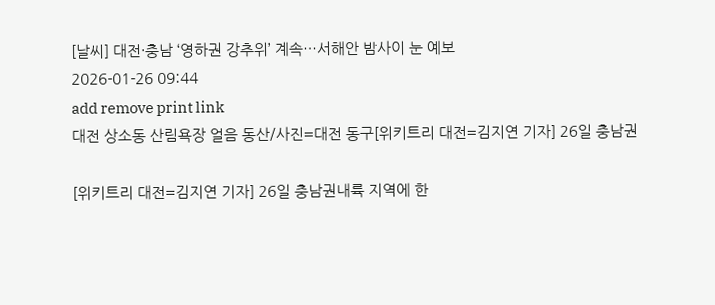[날씨] 대전·충남 ‘영하권 강추위’ 계속…서해안 밤사이 눈 예보
2026-01-26 09:44
add remove print link
대전 상소동 산림욕장 얼음 동산/사진=대전 동구[위키트리 대전=김지연 기자] 26일 충남권

[위키트리 대전=김지연 기자] 26일 충남권내륙 지역에 한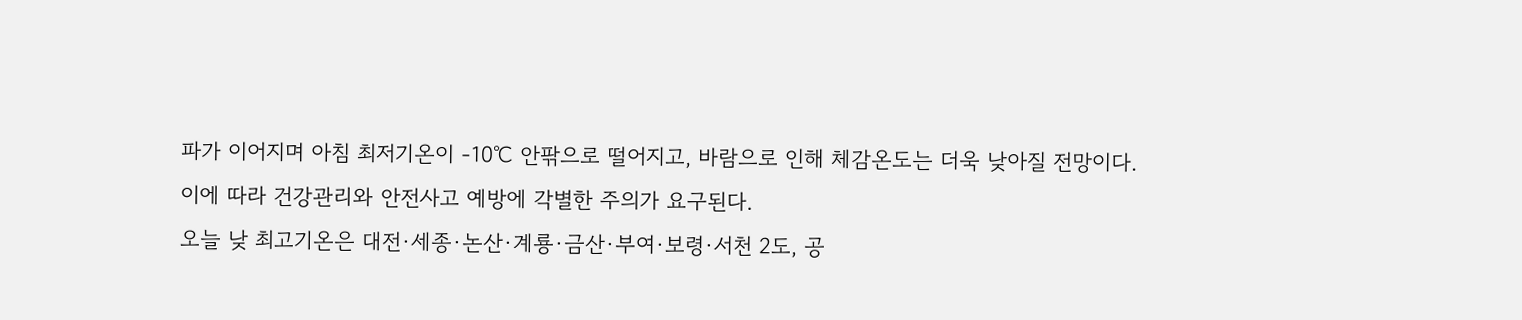파가 이어지며 아침 최저기온이 -10℃ 안팎으로 떨어지고, 바람으로 인해 체감온도는 더욱 낮아질 전망이다.
이에 따라 건강관리와 안전사고 예방에 각별한 주의가 요구된다.
오늘 낮 최고기온은 대전·세종·논산·계룡·금산·부여·보령·서천 2도, 공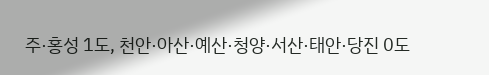주·홍성 1도, 천안·아산·예산·청양·서산·태안·당진 0도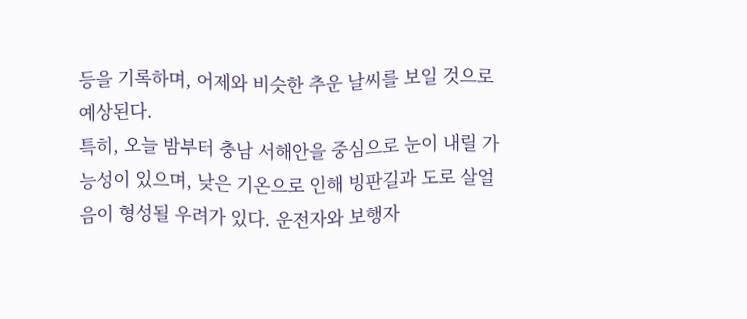등을 기록하며, 어제와 비슷한 추운 날씨를 보일 것으로 예상된다.
특히, 오늘 밤부터 충남 서해안을 중심으로 눈이 내릴 가능성이 있으며, 낮은 기온으로 인해 빙판길과 도로 살얼음이 형성될 우려가 있다. 운전자와 보행자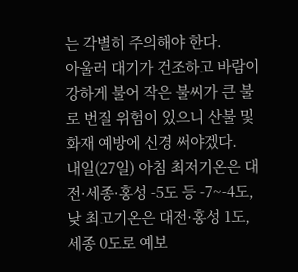는 각별히 주의해야 한다.
아울러 대기가 건조하고 바람이 강하게 불어 작은 불씨가 큰 불로 번질 위험이 있으니 산불 및 화재 예방에 신경 써야겠다.
내일(27일) 아침 최저기온은 대전·세종·홍성 -5도 등 -7~-4도, 낮 최고기온은 대전·홍성 1도, 세종 0도로 예보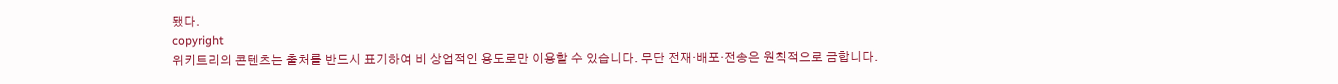됐다.
copyright
위키트리의 콘텐츠는 출처를 반드시 표기하여 비 상업적인 용도로만 이용할 수 있습니다. 무단 전재·배포·전송은 원칙적으로 금합니다.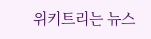위키트리는 뉴스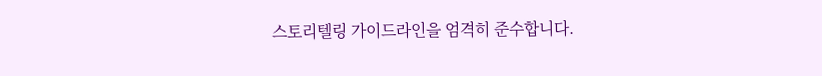스토리텔링 가이드라인을 엄격히 준수합니다.